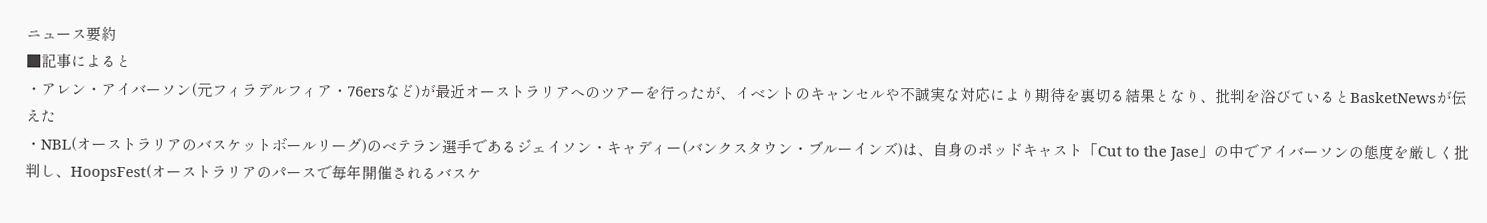ニュース要約
■記事によると
・アレン・アイバーソン(元フィラデルフィア・76ersなど)が最近オーストラリアへのツアーを行ったが、イベントのキャンセルや不誠実な対応により期待を裏切る結果となり、批判を浴びているとBasketNewsが伝えた
・NBL(オーストラリアのバスケットボールリーグ)のベテラン選手であるジェイソン・キャディー(バンクスタウン・ブルーインズ)は、自身のポッドキャスト「Cut to the Jase」の中でアイバーソンの態度を厳しく批判し、HoopsFest(オーストラリアのパースで毎年開催されるバスケ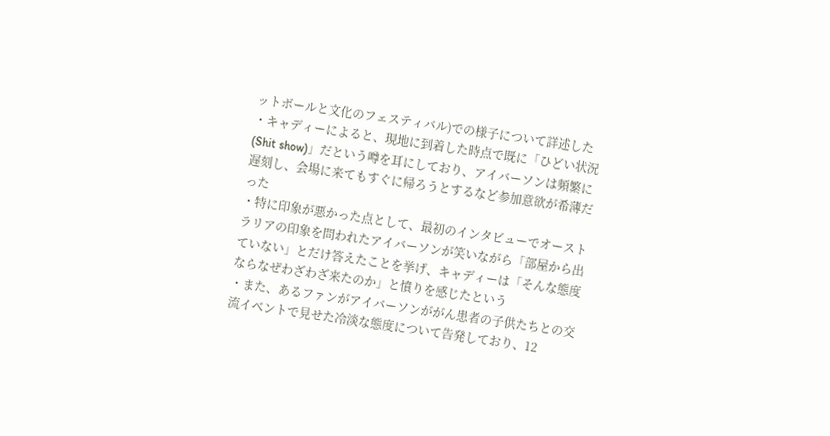ットボールと文化のフェスティバル)での様子について詳述した
・キャディーによると、現地に到着した時点で既に「ひどい状況(Shit show)」だという噂を耳にしており、アイバーソンは頻繁に遅刻し、会場に来てもすぐに帰ろうとするなど参加意欲が希薄だった
・特に印象が悪かった点として、最初のインタビューでオーストラリアの印象を問われたアイバーソンが笑いながら「部屋から出ていない」とだけ答えたことを挙げ、キャディーは「そんな態度ならなぜわざわざ来たのか」と憤りを感じたという
・また、あるファンがアイバーソンががん患者の子供たちとの交流イベントで見せた冷淡な態度について告発しており、12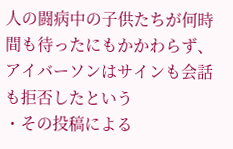人の闘病中の子供たちが何時間も待ったにもかかわらず、アイバーソンはサインも会話も拒否したという
・その投稿による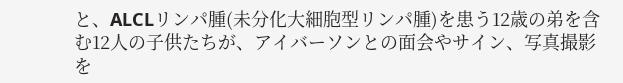と、ALCLリンパ腫(未分化大細胞型リンパ腫)を患う12歳の弟を含む12人の子供たちが、アイバーソンとの面会やサイン、写真撮影を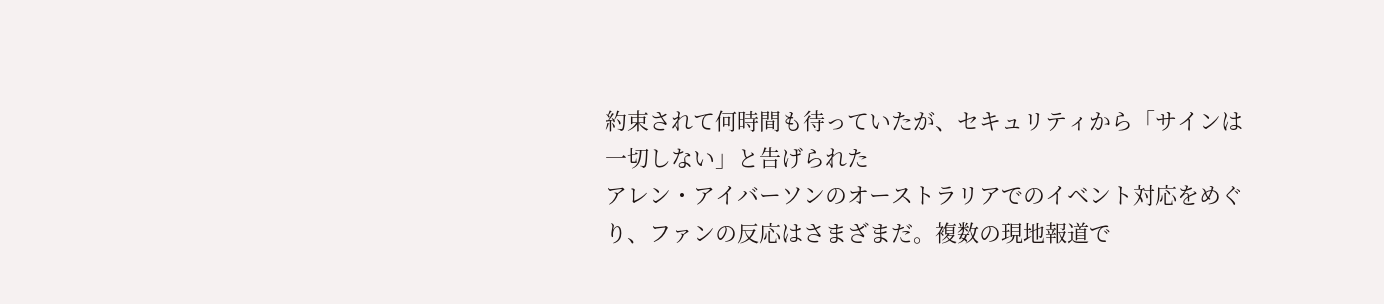約束されて何時間も待っていたが、セキュリティから「サインは一切しない」と告げられた
アレン・アイバーソンのオーストラリアでのイベント対応をめぐり、ファンの反応はさまざまだ。複数の現地報道で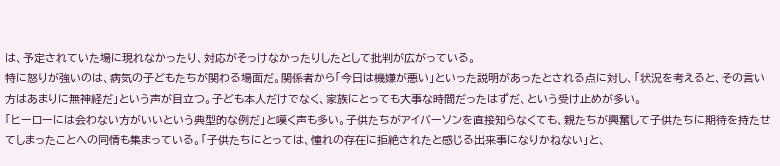は、予定されていた場に現れなかったり、対応がそっけなかったりしたとして批判が広がっている。
特に怒りが強いのは、病気の子どもたちが関わる場面だ。関係者から「今日は機嫌が悪い」といった説明があったとされる点に対し、「状況を考えると、その言い方はあまりに無神経だ」という声が目立つ。子ども本人だけでなく、家族にとっても大事な時間だったはずだ、という受け止めが多い。
「ヒーローには会わない方がいいという典型的な例だ」と嘆く声も多い。子供たちがアイバーソンを直接知らなくても、親たちが興奮して子供たちに期待を持たせてしまったことへの同情も集まっている。「子供たちにとっては、憧れの存在に拒絶されたと感じる出来事になりかねない」と、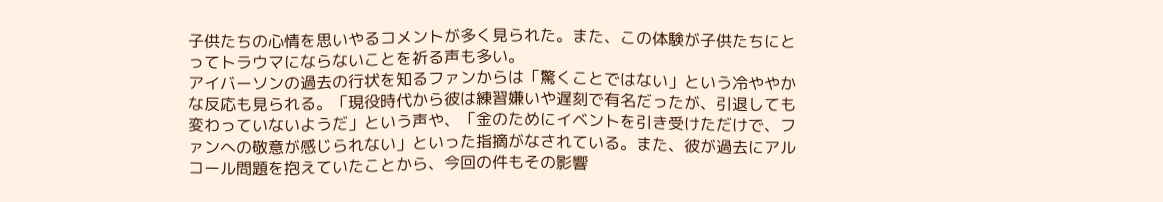子供たちの心情を思いやるコメントが多く見られた。また、この体験が子供たちにとってトラウマにならないことを祈る声も多い。
アイバーソンの過去の行状を知るファンからは「驚くことではない」という冷ややかな反応も見られる。「現役時代から彼は練習嫌いや遅刻で有名だったが、引退しても変わっていないようだ」という声や、「金のためにイベントを引き受けただけで、ファンへの敬意が感じられない」といった指摘がなされている。また、彼が過去にアルコール問題を抱えていたことから、今回の件もその影響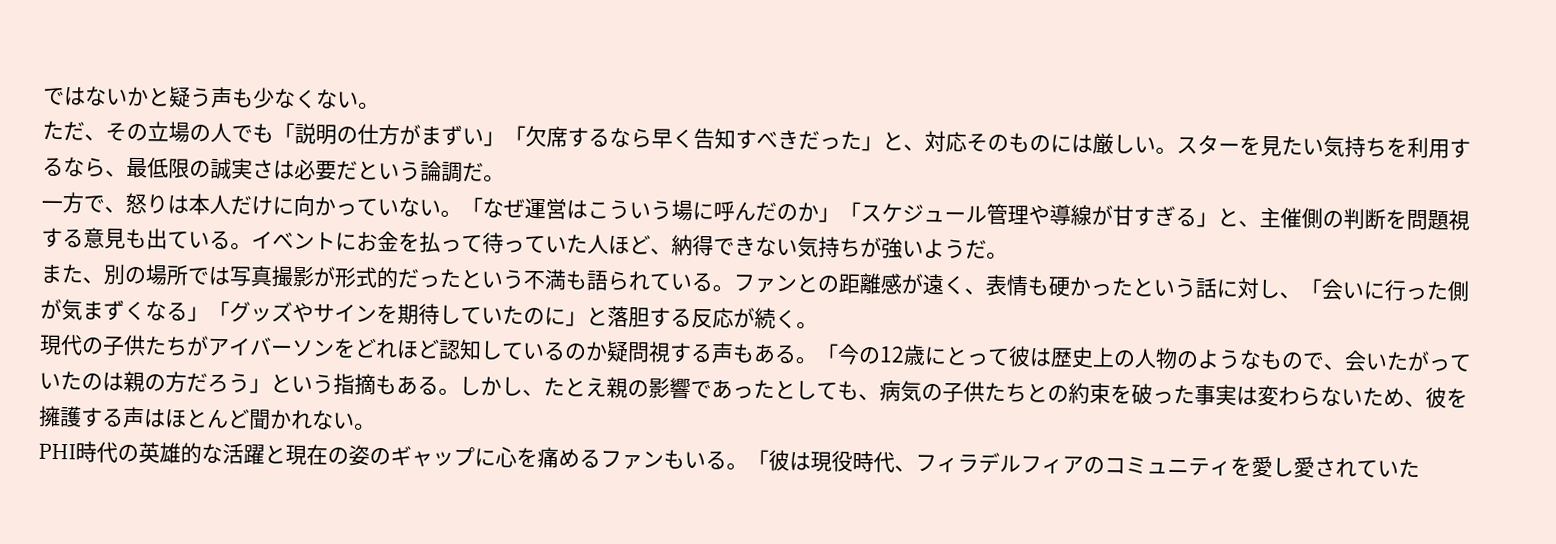ではないかと疑う声も少なくない。
ただ、その立場の人でも「説明の仕方がまずい」「欠席するなら早く告知すべきだった」と、対応そのものには厳しい。スターを見たい気持ちを利用するなら、最低限の誠実さは必要だという論調だ。
一方で、怒りは本人だけに向かっていない。「なぜ運営はこういう場に呼んだのか」「スケジュール管理や導線が甘すぎる」と、主催側の判断を問題視する意見も出ている。イベントにお金を払って待っていた人ほど、納得できない気持ちが強いようだ。
また、別の場所では写真撮影が形式的だったという不満も語られている。ファンとの距離感が遠く、表情も硬かったという話に対し、「会いに行った側が気まずくなる」「グッズやサインを期待していたのに」と落胆する反応が続く。
現代の子供たちがアイバーソンをどれほど認知しているのか疑問視する声もある。「今の12歳にとって彼は歴史上の人物のようなもので、会いたがっていたのは親の方だろう」という指摘もある。しかし、たとえ親の影響であったとしても、病気の子供たちとの約束を破った事実は変わらないため、彼を擁護する声はほとんど聞かれない。
PHI時代の英雄的な活躍と現在の姿のギャップに心を痛めるファンもいる。「彼は現役時代、フィラデルフィアのコミュニティを愛し愛されていた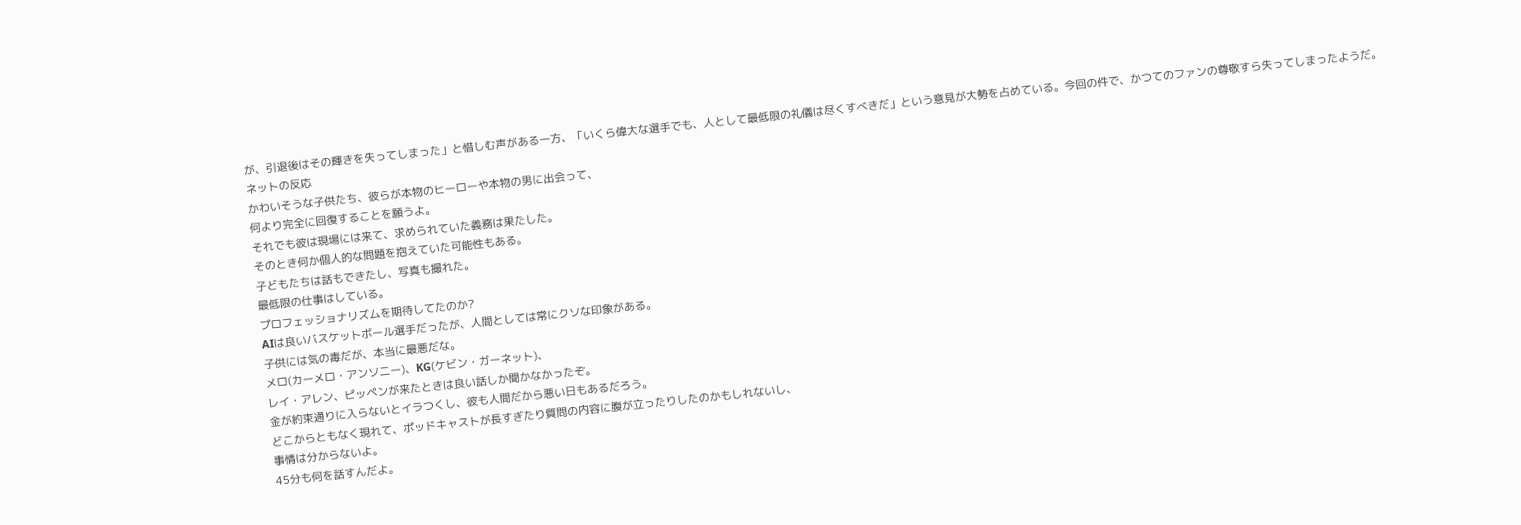が、引退後はその輝きを失ってしまった」と惜しむ声がある一方、「いくら偉大な選手でも、人として最低限の礼儀は尽くすべきだ」という意見が大勢を占めている。今回の件で、かつてのファンの尊敬すら失ってしまったようだ。
ネットの反応
かわいそうな子供たち、彼らが本物のヒーローや本物の男に出会って、
何より完全に回復することを願うよ。
それでも彼は現場には来て、求められていた義務は果たした。
そのとき何か個人的な問題を抱えていた可能性もある。
子どもたちは話もできたし、写真も撮れた。
最低限の仕事はしている。
プロフェッショナリズムを期待してたのか?
AIは良いバスケットボール選手だったが、人間としては常にクソな印象がある。
子供には気の毒だが、本当に最悪だな。
メロ(カーメロ・アンソニー)、KG(ケビン・ガーネット)、
レイ・アレン、ピッペンが来たときは良い話しか聞かなかったぞ。
金が約束通りに入らないとイラつくし、彼も人間だから悪い日もあるだろう。
どこからともなく現れて、ポッドキャストが長すぎたり質問の内容に腹が立ったりしたのかもしれないし、
事情は分からないよ。
45分も何を話すんだよ。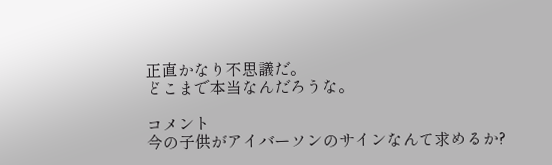正直かなり不思議だ。
どこまで本当なんだろうな。

コメント
今の子供がアイバーソンのサインなんて求めるか?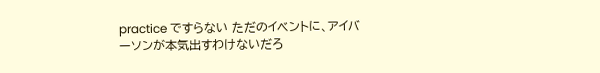practice ですらない ただのイベントに、アイバーソンが本気出すわけないだろ